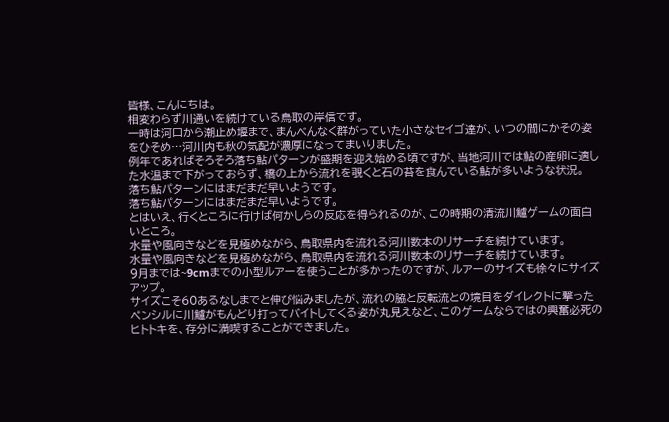皆様、こんにちは。
相変わらず川通いを続けている鳥取の岸信です。
一時は河口から潮止め堰まで、まんべんなく群がっていた小さなセイゴ達が、いつの間にかその姿をひそめ…河川内も秋の気配が濃厚になってまいりました。
例年であればそろそろ落ち鮎パターンが盛期を迎え始める頃ですが、当地河川では鮎の産卵に適した水温まで下がっておらず、橋の上から流れを覗くと石の苔を食んでいる鮎が多いような状況。
落ち鮎パターンにはまだまだ早いようです。
落ち鮎パターンにはまだまだ早いようです。
とはいえ、行くところに行けば何かしらの反応を得られるのが、この時期の清流川鱸ゲームの面白いところ。
水量や風向きなどを見極めながら、鳥取県内を流れる河川数本のリサーチを続けています。
水量や風向きなどを見極めながら、鳥取県内を流れる河川数本のリサーチを続けています。
9月までは~9cmまでの小型ルアーを使うことが多かったのですが、ルアーのサイズも徐々にサイズアップ。
サイズこそ60あるなしまでと伸び悩みましたが、流れの脇と反転流との境目をダイレクトに撃ったペンシルに川鱸がもんどり打ってバイトしてくる姿が丸見えなど、このゲームならではの興奮必死のヒトトキを、存分に満喫することができました。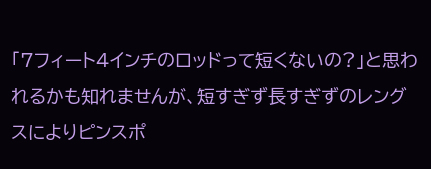「7フィート4インチのロッドって短くないの?」と思われるかも知れませんが、短すぎず長すぎずのレングスによりピンスポ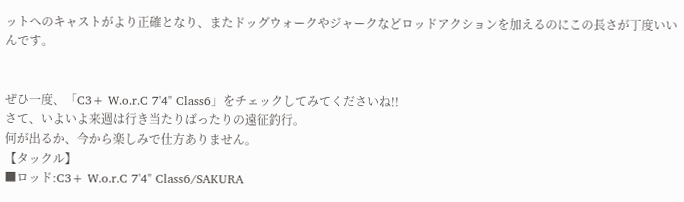ットへのキャストがより正確となり、またドッグウォークやジャークなどロッドアクションを加えるのにこの長さが丁度いいんです。


ぜひ一度、「C3+ W.o.r.C 7'4" Class6」をチェックしてみてくださいね!!
さて、いよいよ来週は行き当たりばったりの遠征釣行。
何が出るか、今から楽しみで仕方ありません。
【タックル】
■ロッド:C3+ W.o.r.C 7'4" Class6/SAKURA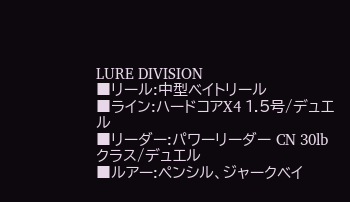LURE DIVISION
■リール:中型ベイトリール
■ライン:ハードコアX4 1.5号/デュエル
■リーダー:パワーリーダー CN 30lbクラス/デュエル
■ルアー:ペンシル、ジャークベイ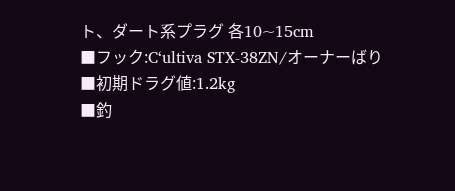ト、ダート系プラグ 各10~15cm
■フック:C‘ultiva STX-38ZN/オーナーばり
■初期ドラグ値:1.2kg
■釣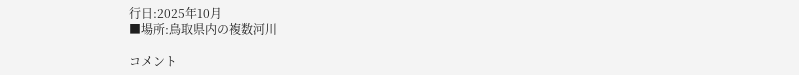行日:2025年10月
■場所:鳥取県内の複数河川

コメント